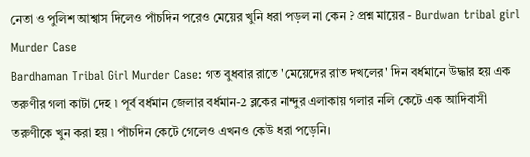নেতা ও পুলিশ আশ্বাস দিলেও পাঁচদিন পরেও মেয়ের খুনি ধরা পড়ল না কেন ? প্রশ্ন মায়ের - Burdwan tribal girl Murder Case
Bardhaman Tribal Girl Murder Case: গত বুধবার রাতে 'মেয়েদের রাত দখলের' দিন বর্ধমানে উদ্ধার হয় এক তরুণীর গলা কাটা দেহ ৷ পূর্ব বর্ধমান জেলার বর্ধমান-2 ব্লকের নান্দুর এলাকায় গলার নলি কেটে এক আদিবাসী তরুণীকে খুন করা হয় ৷ পাঁচদিন কেটে গেলেও এখনও কেউ ধরা পড়েনি।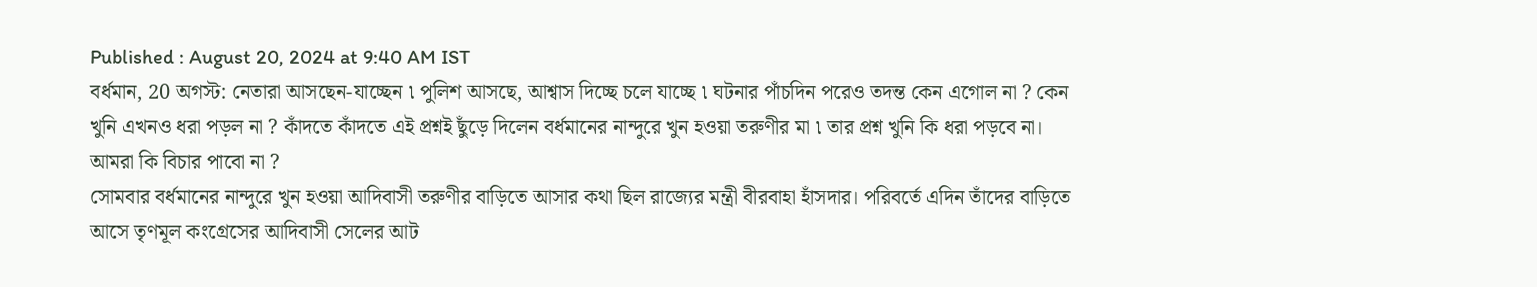Published : August 20, 2024 at 9:40 AM IST
বর্ধমান, 20 অগস্ট: নেতারা আসছেন-যাচ্ছেন ৷ পুলিশ আসছে, আশ্বাস দিচ্ছে চলে যাচ্ছে ৷ ঘটনার পাঁচদিন পরেও তদন্ত কেন এগোল না ? কেন খুনি এখনও ধরা পড়ল না ? কাঁদতে কাঁদতে এই প্রশ্নই ছুঁড়ে দিলেন বর্ধমানের নান্দুরে খুন হওয়া তরুণীর মা ৷ তার প্রশ্ন খুনি কি ধরা পড়বে না। আমরা কি বিচার পাবো না ?
সোমবার বর্ধমানের নান্দুরে খুন হওয়া আদিবাসী তরুণীর বাড়িতে আসার কথা ছিল রাজ্যের মন্ত্রী বীরবাহা হাঁসদার। পরিবর্তে এদিন তাঁদের বাড়িতে আসে তৃণমূল কংগ্রেসের আদিবাসী সেলের আট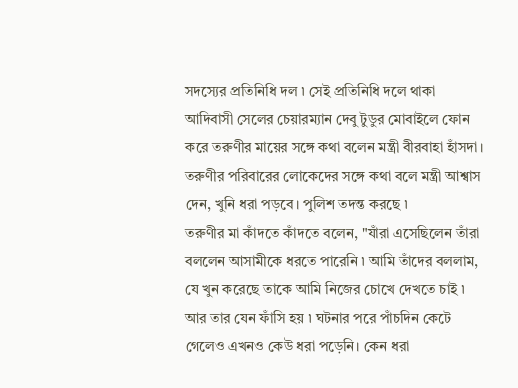সদস্যের প্রতিনিধি দল ৷ সেই প্রতিনিধি দলে থাকা আদিবাসী সেলের চেয়ারম্যান দেবু টুডুর মোবাইলে ফোন করে তরুণীর মায়ের সঙ্গে কথা বলেন মন্ত্রী বীরবাহা হাঁসদা। তরুণীর পরিবারের লোকেদের সঙ্গে কথা বলে মন্ত্রী আশ্বাস দেন, খুনি ধরা পড়বে। পুলিশ তদন্ত করছে ৷
তরুণীর মা কাঁদতে কাঁদতে বলেন, "যাঁরা এসেছিলেন তাঁরা বললেন আসামীকে ধরতে পারেনি ৷ আমি তাঁদের বললাম, যে খুন করেছে তাকে আমি নিজের চোখে দেখতে চাই ৷ আর তার যেন ফাঁসি হয় ৷ ঘটনার পরে পাঁচদিন কেটে গেলেও এখনও কেউ ধরা পড়েনি। কেন ধরা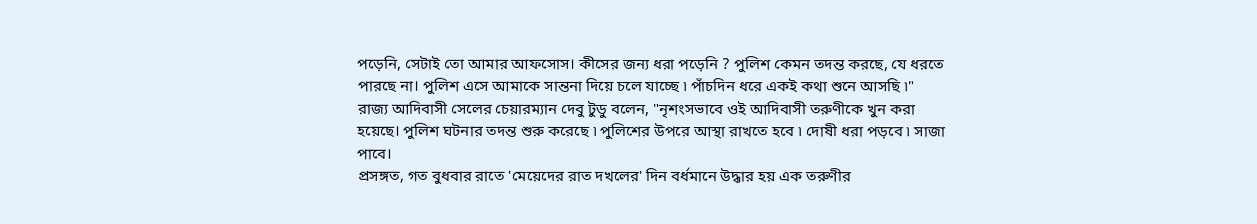পড়েনি, সেটাই তো আমার আফসোস। কীসের জন্য ধরা পড়েনি ? পুলিশ কেমন তদন্ত করছে, যে ধরতে পারছে না। পুলিশ এসে আমাকে সান্তনা দিয়ে চলে যাচ্ছে ৷ পাঁচদিন ধরে একই কথা শুনে আসছি ৷"
রাজ্য আদিবাসী সেলের চেয়ারম্যান দেবু টুডু বলেন, "নৃশংসভাবে ওই আদিবাসী তরুণীকে খুন করা হয়েছে। পুলিশ ঘটনার তদন্ত শুরু করেছে ৷ পুলিশের উপরে আস্থা রাখতে হবে ৷ দোষী ধরা পড়বে ৷ সাজা পাবে।
প্রসঙ্গত, গত বুধবার রাতে 'মেয়েদের রাত দখলের' দিন বর্ধমানে উদ্ধার হয় এক তরুণীর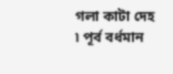গলা কাটা দেহ ৷ পূর্ব বর্ধমান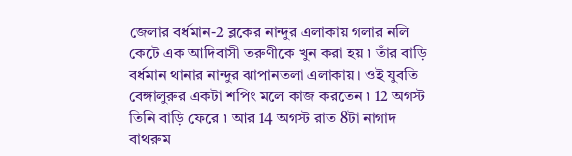জেলার বর্ধমান-2 ব্লকের নান্দুর এলাকায় গলার নলি কেটে এক আদিবাসী তরুণীকে খুন করা হয় ৷ তাঁর বাড়ি বর্ধমান থানার নান্দুর ঝাপানতলা এলাকায়। ওই যুবতি বেঙ্গালুরুর একটা শপিং মলে কাজ করতেন ৷ 12 অগস্ট তিনি বাড়ি ফেরে ৷ আর 14 অগস্ট রাত 8টা নাগাদ বাথরুম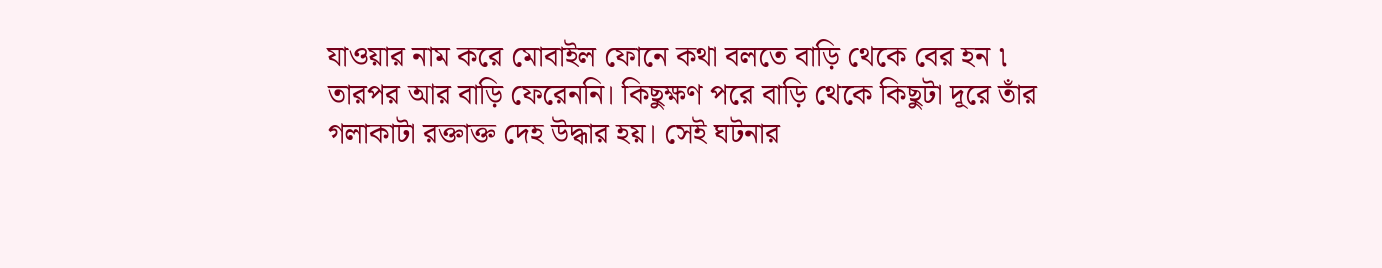যাওয়ার নাম করে মোবাইল ফোনে কথা বলতে বাড়ি থেকে বের হন ৷ তারপর আর বাড়ি ফেরেননি। কিছুক্ষণ পরে বাড়ি থেকে কিছুটা দূরে তাঁর গলাকাটা রক্তাক্ত দেহ উদ্ধার হয়। সেই ঘটনার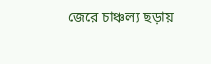জেরে চাঞ্চল্য ছড়ায়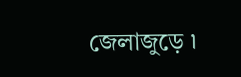জেলাজুড়ে ৷